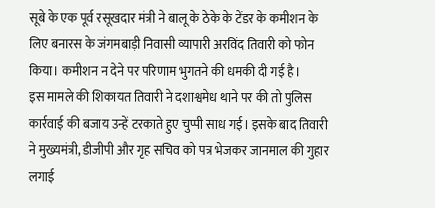सूबे के एक पूर्व रसूखदार मंत्री ने बालू के ठेके के टेंडर के कमीशन के लिए बनारस के जंगमबाड़ी निवासी व्यापारी अरविंद तिवारी को फोन किया। कमीशन न देने पर परिणाम भुगतने की धमकी दी गई है।
इस मामले की शिकायत तिवारी ने दशाश्वमेध थाने पर की तो पुलिस कार्रवाई की बजाय उन्हें टरकाते हुए चुप्पी साध गई। इसके बाद तिवारी ने मुख्यमंत्री, डीजीपी और गृह सचिव को पत्र भेजकर जानमाल की गुहार लगाई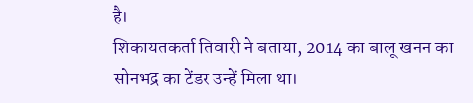है।
शिकायतकर्ता तिवारी ने बताया, 2014 का बालू खनन का सोनभद्र का टेंडर उन्हें मिला था।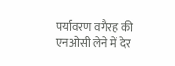पर्यावरण वगैरह की एनओसी लेने में देर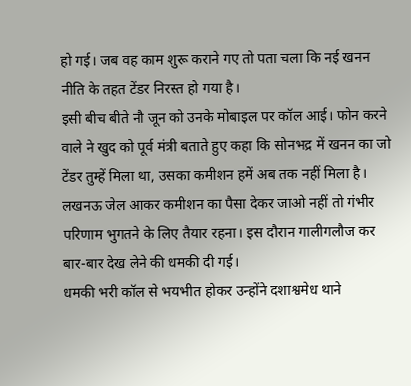हो गई। जब वह काम शुरू कराने गए तो पता चला कि नई खनन नीति के तहत टेंडर निरस्त हो गया है।
इसी बीच बीते नौ जून को उनके मोबाइल पर कॉल आई। फोन करने वाले ने खुद को पूर्व मंत्री बताते हुए कहा कि सोनभद्र में खनन का जो टेंडर तुम्हें मिला था, उसका कमीशन हमें अब तक नहीं मिला है।
लखनऊ जेल आकर कमीशन का पैसा देकर जाओ नहीं तो गंभीर परिणाम भुगतने के लिए तैयार रहना। इस दौरान गालीगलौज कर बार-बार देख लेने की धमकी दी गई।
धमकी भरी कॉल से भयभीत होकर उन्होंने दशाश्वमेध थाने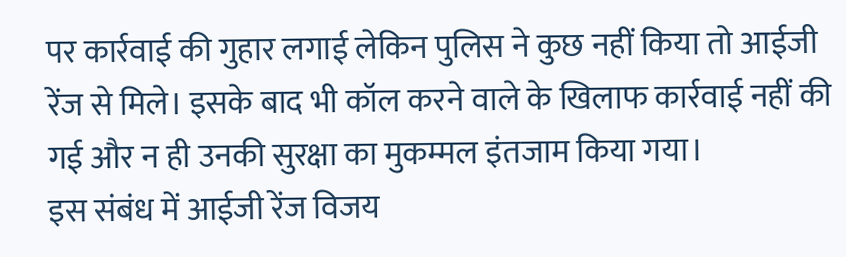पर कार्रवाई की गुहार लगाई लेकिन पुलिस ने कुछ नहीं किया तो आईजी रेंज से मिले। इसके बाद भी कॉल करने वाले के खिलाफ कार्रवाई नहीं की गई और न ही उनकी सुरक्षा का मुकम्मल इंतजाम किया गया।
इस संबंध में आईजी रेंज विजय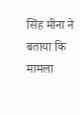सिंह मीना ने बताया कि मामला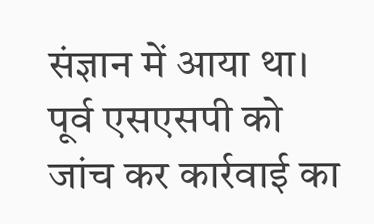संज्ञान में आया था। पूर्व एसएसपी को जांच कर कार्रवाई का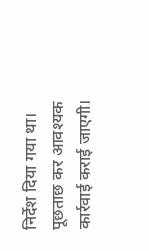निर्देश दिया गया था। पूछताछ कर आवश्यक कार्रवाई कराई जाएगी।